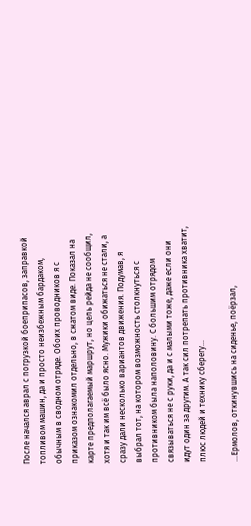После начался аврал с погрузкой боеприпасов, заправкой топливом машин, да и просто неизбежным бардаком, обычным в сводном отряде. Обоих проводников я с приказом ознакомил отдельно, в сжатом виде. Показал на карте предполагаемый маршрут, но цель рейда не сообщил, хотя и так им всё было ясно. Мужики обижаться не стали, а сразу дали несколько вариантов движения. Подумав, я выбрал тот, на котором возможность столкнуться с противником была наполовину. С большим отрядом связываться не с руки, да и с малыми тоже, даже если они идут один за другим. А так сил потрепать противника хватит, плюс людей и технику сберегу…

…Ермолов, откинувшись на сиденье, поёрзал,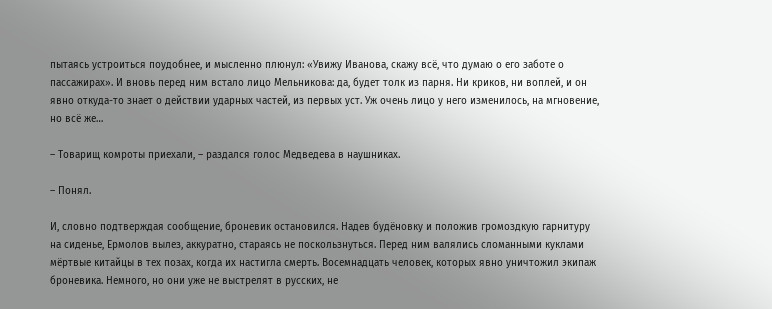пытаясь устроиться поудобнее, и мысленно плюнул: «Увижу Иванова, скажу всё, что думаю о его заботе о пассажирах». И вновь перед ним встало лицо Мельникова: да, будет толк из парня. Ни криков, ни воплей, и он явно откуда-то знает о действии ударных частей, из первых уст. Уж очень лицо у него изменилось, на мгновение, но всё же…

– Товарищ комроты приехали, – раздался голос Медведева в наушниках.

– Понял.

И, словно подтверждая сообщение, броневик остановился. Надев будёновку и положив громоздкую гарнитуру на сиденье, Ермолов вылез, аккуратно, стараясь не поскользнуться. Перед ним валялись сломанными куклами мёртвые китайцы в тех позах, когда их настигла смерть. Восемнадцать человек, которых явно уничтожил экипаж броневика. Немного, но они уже не выстрелят в русских, не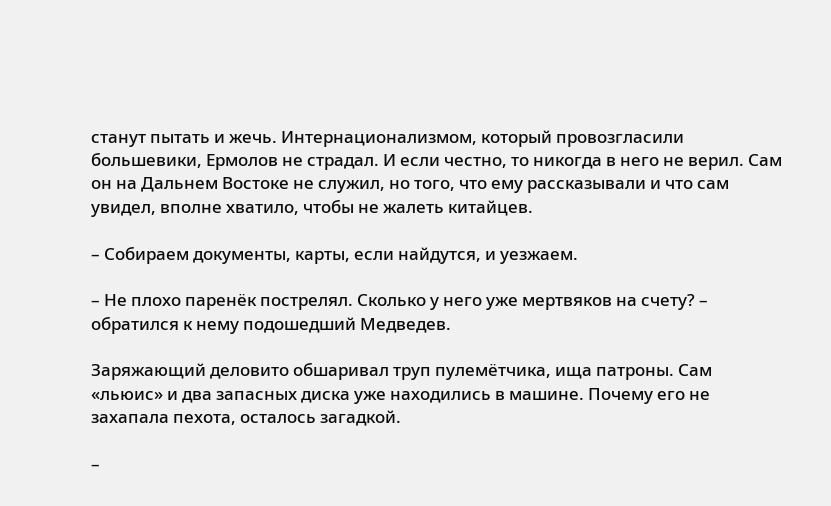станут пытать и жечь. Интернационализмом, который провозгласили большевики, Ермолов не страдал. И если честно, то никогда в него не верил. Сам он на Дальнем Востоке не служил, но того, что ему рассказывали и что сам увидел, вполне хватило, чтобы не жалеть китайцев.

– Собираем документы, карты, если найдутся, и уезжаем.

– Не плохо паренёк пострелял. Сколько у него уже мертвяков на счету? – обратился к нему подошедший Медведев.

Заряжающий деловито обшаривал труп пулемётчика, ища патроны. Сам «льюис» и два запасных диска уже находились в машине. Почему его не захапала пехота, осталось загадкой.

–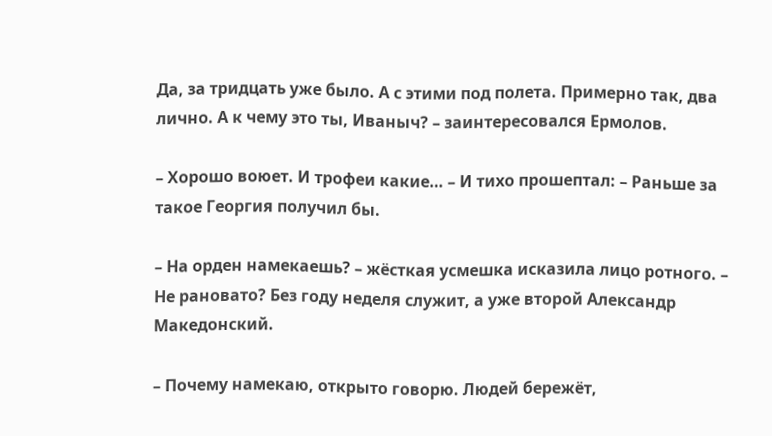Да, за тридцать уже было. А с этими под полета. Примерно так, два лично. А к чему это ты, Иваныч? – заинтересовался Ермолов.

– Хорошо воюет. И трофеи какие… – И тихо прошептал: – Раньше за такое Георгия получил бы.

– На орден намекаешь? – жёсткая усмешка исказила лицо ротного. – Не рановато? Без году неделя служит, а уже второй Александр Македонский.

– Почему намекаю, открыто говорю. Людей бережёт,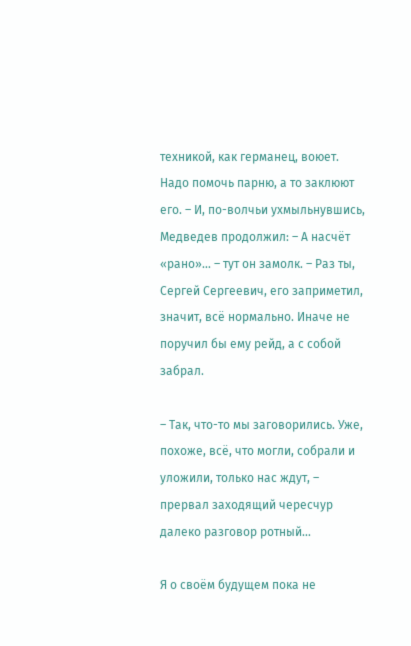техникой, как германец, воюет. Надо помочь парню, а то заклюют его. – И, по-волчьи ухмыльнувшись, Медведев продолжил: – А насчёт «рано»… – тут он замолк. – Раз ты, Сергей Сергеевич, его заприметил, значит, всё нормально. Иначе не поручил бы ему рейд, а с собой забрал.

– Так, что-то мы заговорились. Уже, похоже, всё, что могли, собрали и уложили, только нас ждут, – прервал заходящий чересчур далеко разговор ротный…

Я о своём будущем пока не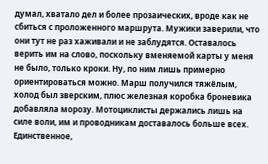думал, хватало дел и более прозаических, вроде как не сбиться с проложенного маршрута. Мужики заверили, что они тут не раз хаживали и не заблудятся. Оставалось верить им на слово, поскольку вменяемой карты у меня не было, только кроки. Ну, по ним лишь примерно ориентироваться можно. Марш получился тяжёлым, холод был зверским, плюс железная коробка броневика добавляла морозу. Мотоциклисты держались лишь на силе воли, им и проводникам доставалось больше всех. Единственное,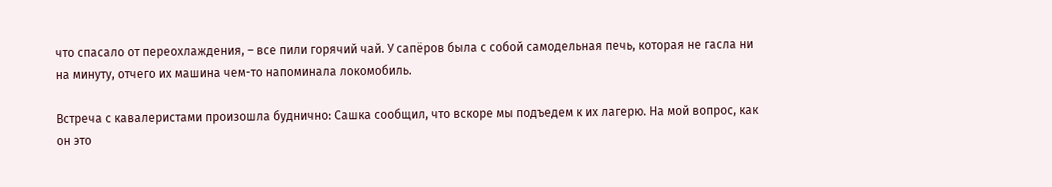что спасало от переохлаждения, – все пили горячий чай. У сапёров была с собой самодельная печь, которая не гасла ни на минуту, отчего их машина чем-то напоминала локомобиль.

Встреча с кавалеристами произошла буднично: Сашка сообщил, что вскоре мы подъедем к их лагерю. На мой вопрос, как он это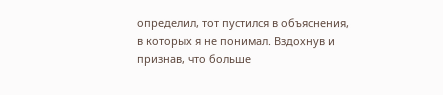определил, тот пустился в объяснения, в которых я не понимал. Вздохнув и признав, что больше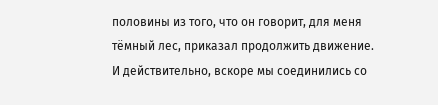половины из того, что он говорит, для меня тёмный лес, приказал продолжить движение. И действительно, вскоре мы соединились со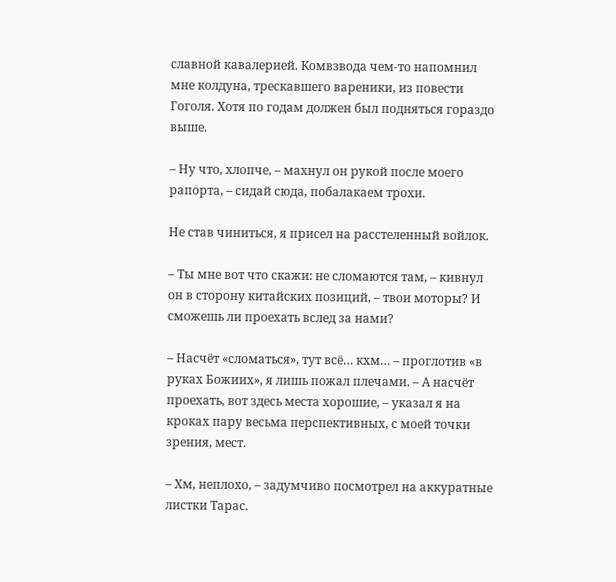славной кавалерией. Комвзвода чем-то напомнил мне колдуна, трескавшего вареники, из повести Гоголя. Хотя по годам должен был подняться гораздо выше.

– Ну что, хлопче, – махнул он рукой после моего рапорта, – сидай сюда, побалакаем трохи.

Не став чиниться, я присел на расстеленный войлок.

– Ты мне вот что скажи: не сломаются там, – кивнул он в сторону китайских позиций, – твои моторы? И сможешь ли проехать вслед за нами?

– Насчёт «сломаться», тут всё… кхм… – проглотив «в руках Божиих», я лишь пожал плечами. – А насчёт проехать, вот здесь места хорошие, – указал я на кроках пару весьма перспективных, с моей точки зрения, мест.

– Хм, неплохо, – задумчиво посмотрел на аккуратные листки Тарас.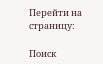Перейти на страницу:

Поиск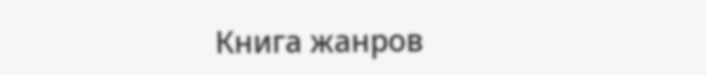Книга жанров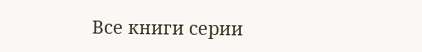Все книги серии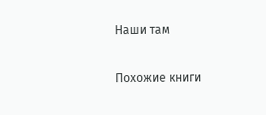Наши там

Похожие книги